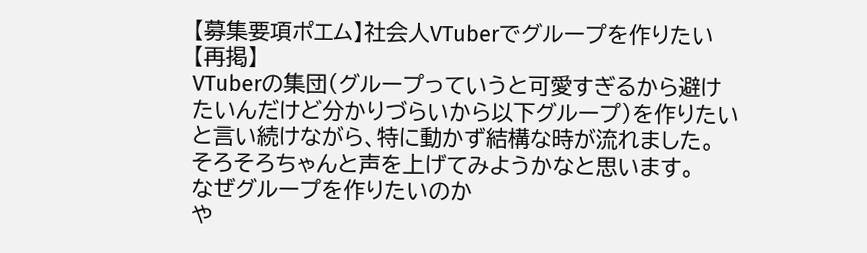【募集要項ポエム】社会人VTuberでグループを作りたい【再掲】
VTuberの集団(グループっていうと可愛すぎるから避けたいんだけど分かりづらいから以下グループ)を作りたいと言い続けながら、特に動かず結構な時が流れました。
そろそろちゃんと声を上げてみようかなと思います。
なぜグループを作りたいのか
や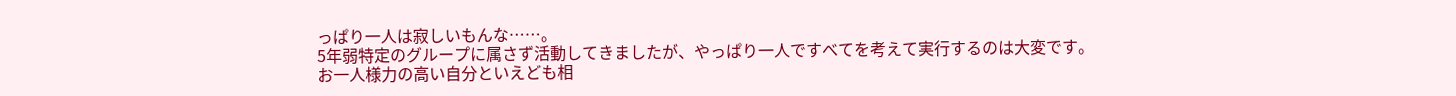っぱり一人は寂しいもんな……。
5年弱特定のグループに属さず活動してきましたが、やっぱり一人ですべてを考えて実行するのは大変です。
お一人様力の高い自分といえども相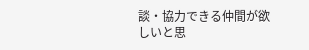談・協力できる仲間が欲しいと思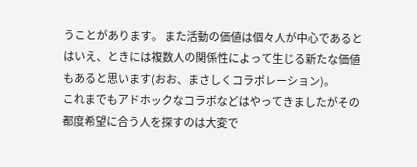うことがあります。 また活動の価値は個々人が中心であるとはいえ、ときには複数人の関係性によって生じる新たな価値もあると思います(おお、まさしくコラボレーション)。
これまでもアドホックなコラボなどはやってきましたがその都度希望に合う人を探すのは大変で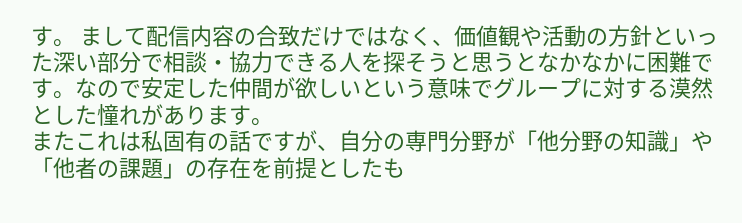す。 まして配信内容の合致だけではなく、価値観や活動の方針といった深い部分で相談・協力できる人を探そうと思うとなかなかに困難です。なので安定した仲間が欲しいという意味でグループに対する漠然とした憧れがあります。
またこれは私固有の話ですが、自分の専門分野が「他分野の知識」や「他者の課題」の存在を前提としたも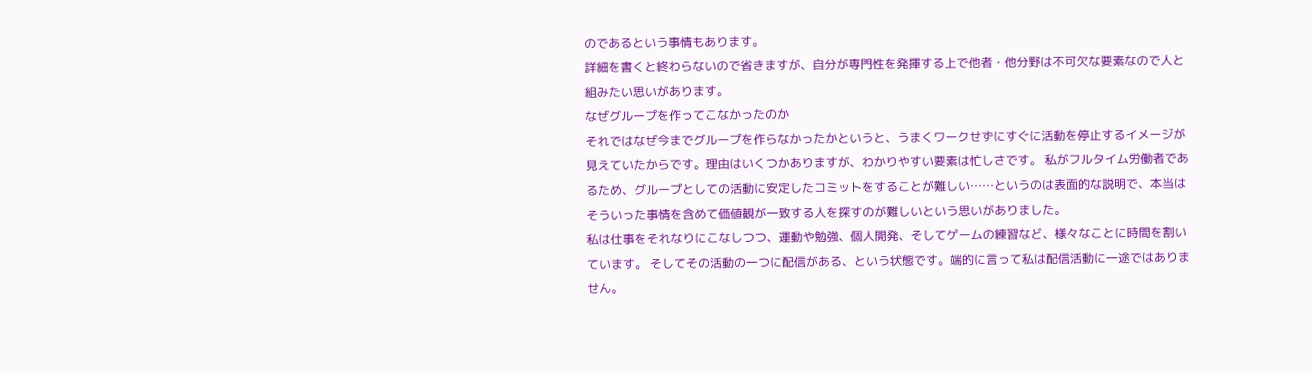のであるという事情もあります。
詳細を書くと終わらないので省きますが、自分が専門性を発揮する上で他者・他分野は不可欠な要素なので人と組みたい思いがあります。
なぜグループを作ってこなかったのか
それではなぜ今までグループを作らなかったかというと、うまくワークせずにすぐに活動を停止するイメージが見えていたからです。理由はいくつかありますが、わかりやすい要素は忙しさです。 私がフルタイム労働者であるため、グループとしての活動に安定したコミットをすることが難しい……というのは表面的な説明で、本当はそういった事情を含めて価値観が一致する人を探すのが難しいという思いがありました。
私は仕事をそれなりにこなしつつ、運動や勉強、個人開発、そしてゲームの練習など、様々なことに時間を割いています。 そしてその活動の一つに配信がある、という状態です。端的に言って私は配信活動に一途ではありません。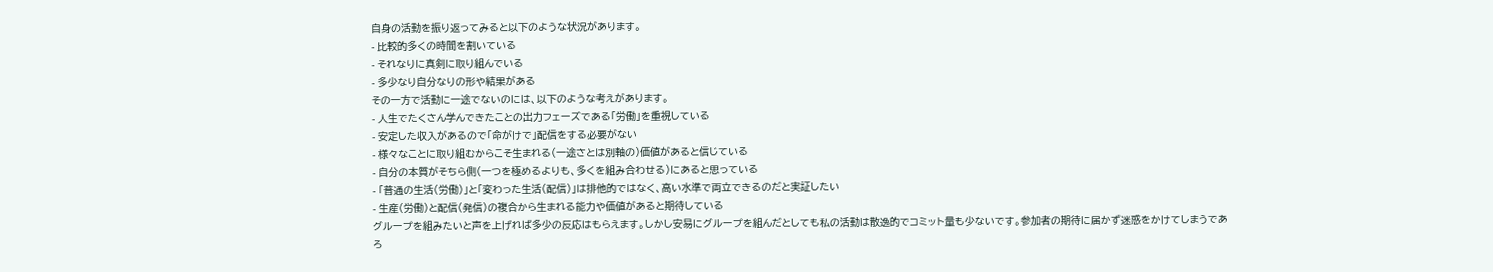自身の活動を振り返ってみると以下のような状況があります。
- 比較的多くの時間を割いている
- それなりに真剣に取り組んでいる
- 多少なり自分なりの形や結果がある
その一方で活動に一途でないのには、以下のような考えがあります。
- 人生でたくさん学んできたことの出力フェーズである「労働」を重視している
- 安定した収入があるので「命がけで」配信をする必要がない
- 様々なことに取り組むからこそ生まれる(一途さとは別軸の)価値があると信じている
- 自分の本質がそちら側(一つを極めるよりも、多くを組み合わせる)にあると思っている
- 「普通の生活(労働)」と「変わった生活(配信)」は排他的ではなく、高い水準で両立できるのだと実証したい
- 生産(労働)と配信(発信)の複合から生まれる能力や価値があると期待している
グループを組みたいと声を上げれば多少の反応はもらえます。しかし安易にグループを組んだとしても私の活動は散逸的でコミット量も少ないです。参加者の期待に届かず迷惑をかけてしまうであろ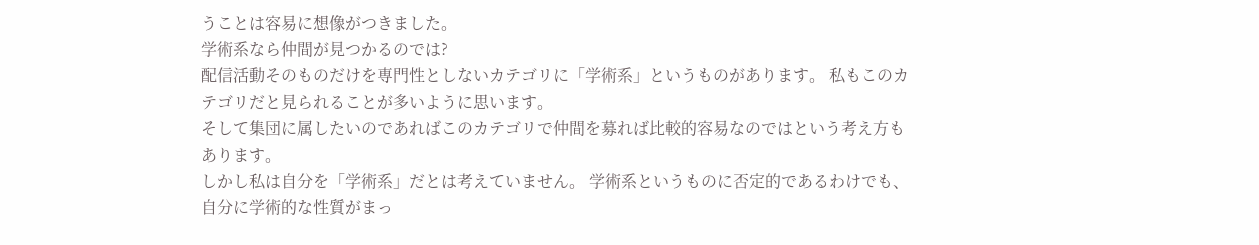うことは容易に想像がつきました。
学術系なら仲間が見つかるのでは?
配信活動そのものだけを専門性としないカテゴリに「学術系」というものがあります。 私もこのカテゴリだと見られることが多いように思います。
そして集団に属したいのであればこのカテゴリで仲間を募れば比較的容易なのではという考え方もあります。
しかし私は自分を「学術系」だとは考えていません。 学術系というものに否定的であるわけでも、自分に学術的な性質がまっ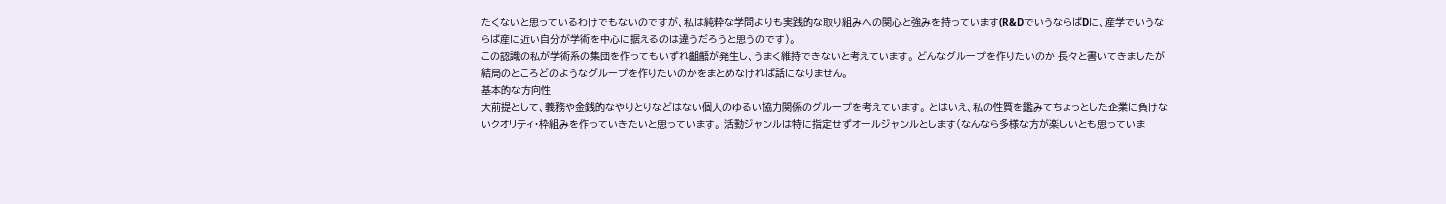たくないと思っているわけでもないのですが、私は純粋な学問よりも実践的な取り組みへの関心と強みを持っています(R&DでいうならばDに、産学でいうならば産に近い自分が学術を中心に据えるのは違うだろうと思うのです)。
この認識の私が学術系の集団を作ってもいずれ齟齬が発生し、うまく維持できないと考えています。 どんなグループを作りたいのか 長々と書いてきましたが結局のところどのようなグループを作りたいのかをまとめなければ話になりません。
基本的な方向性
大前提として、義務や金銭的なやりとりなどはない個人のゆるい協力関係のグループを考えています。 とはいえ、私の性質を鑑みてちょっとした企業に負けないクオリティ・枠組みを作っていきたいと思っています。 活動ジャンルは特に指定せずオールジャンルとします(なんなら多様な方が楽しいとも思っていま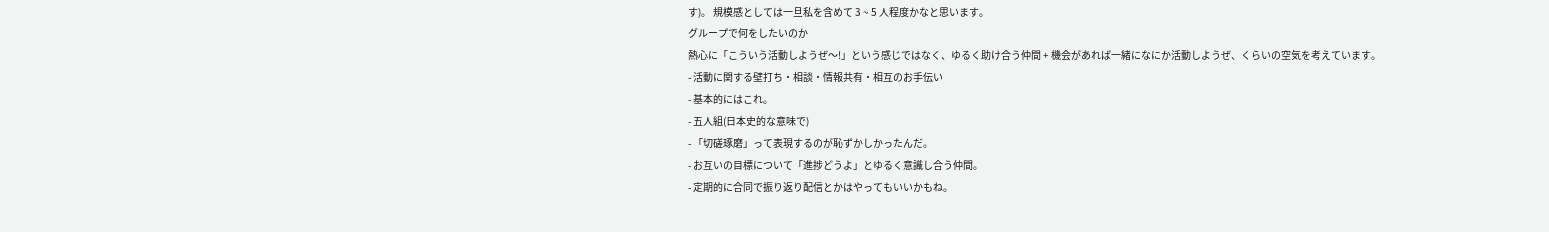す)。 規模感としては一旦私を含めて 3 ~ 5 人程度かなと思います。
グループで何をしたいのか
熱心に「こういう活動しようぜ〜!」という感じではなく、ゆるく助け合う仲間 + 機会があれば一緒になにか活動しようぜ、くらいの空気を考えています。
- 活動に関する壁打ち・相談・情報共有・相互のお手伝い
- 基本的にはこれ。
- 五人組(日本史的な意味で)
- 「切磋琢磨」って表現するのが恥ずかしかったんだ。
- お互いの目標について「進捗どうよ」とゆるく意識し合う仲間。
- 定期的に合同で振り返り配信とかはやってもいいかもね。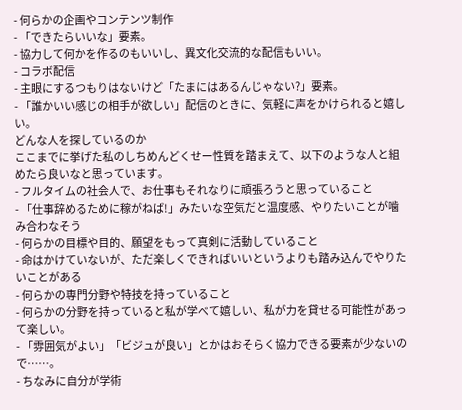- 何らかの企画やコンテンツ制作
- 「できたらいいな」要素。
- 協力して何かを作るのもいいし、異文化交流的な配信もいい。
- コラボ配信
- 主眼にするつもりはないけど「たまにはあるんじゃない?」要素。
- 「誰かいい感じの相手が欲しい」配信のときに、気軽に声をかけられると嬉しい。
どんな人を探しているのか
ここまでに挙げた私のしちめんどくせー性質を踏まえて、以下のような人と組めたら良いなと思っています。
- フルタイムの社会人で、お仕事もそれなりに頑張ろうと思っていること
- 「仕事辞めるために稼がねば!」みたいな空気だと温度感、やりたいことが噛み合わなそう
- 何らかの目標や目的、願望をもって真剣に活動していること
- 命はかけていないが、ただ楽しくできればいいというよりも踏み込んでやりたいことがある
- 何らかの専門分野や特技を持っていること
- 何らかの分野を持っていると私が学べて嬉しい、私が力を貸せる可能性があって楽しい。
- 「雰囲気がよい」「ビジュが良い」とかはおそらく協力できる要素が少ないので……。
- ちなみに自分が学術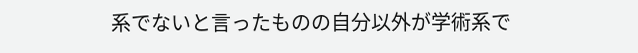系でないと言ったものの自分以外が学術系で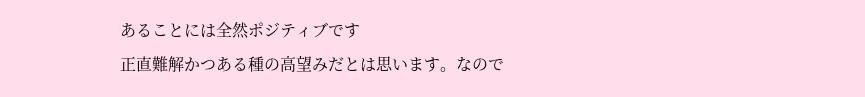あることには全然ポジティブです
正直難解かつある種の高望みだとは思います。なので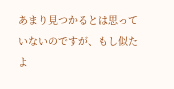あまり見つかるとは思っていないのですが、もし似たよ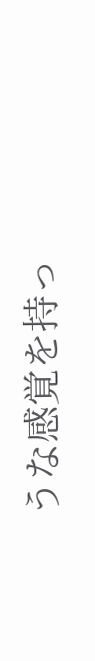うな感覚を持っ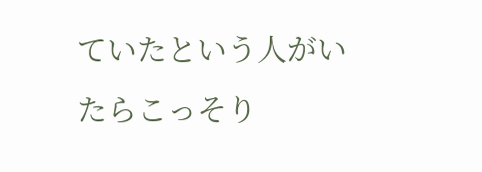ていたという人がいたらこっそり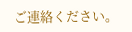ご連絡ください。